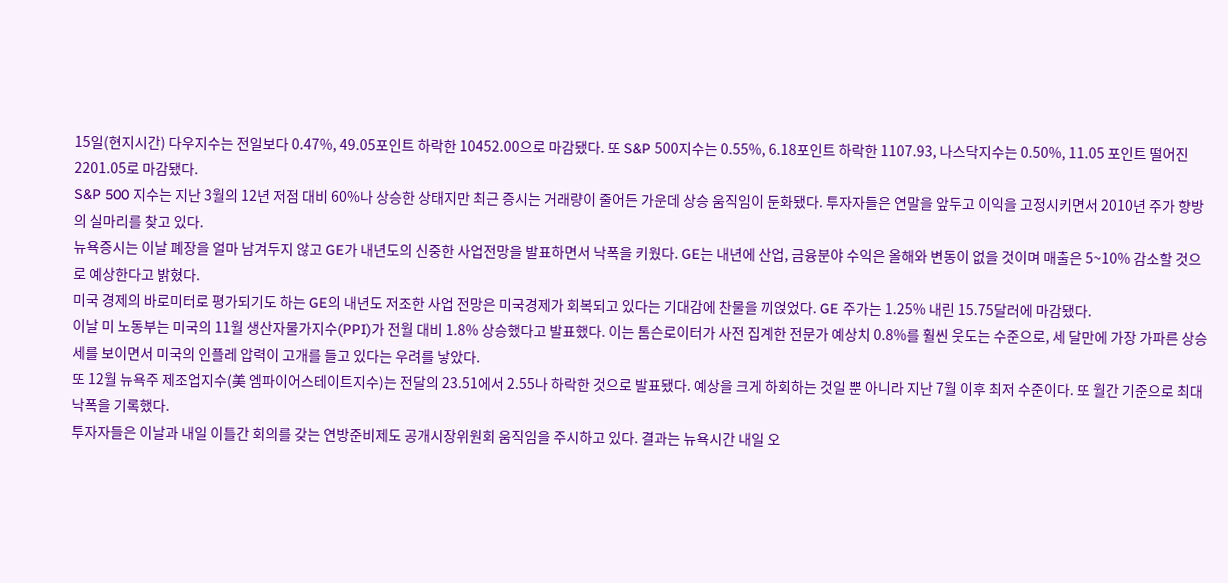15일(현지시간) 다우지수는 전일보다 0.47%, 49.05포인트 하락한 10452.00으로 마감됐다. 또 S&P 500지수는 0.55%, 6.18포인트 하락한 1107.93, 나스닥지수는 0.50%, 11.05 포인트 떨어진 2201.05로 마감됐다.
S&P 500 지수는 지난 3월의 12년 저점 대비 60%나 상승한 상태지만 최근 증시는 거래량이 줄어든 가운데 상승 움직임이 둔화됐다. 투자자들은 연말을 앞두고 이익을 고정시키면서 2010년 주가 향방의 실마리를 찾고 있다.
뉴욕증시는 이날 폐장을 얼마 남겨두지 않고 GE가 내년도의 신중한 사업전망을 발표하면서 낙폭을 키웠다. GE는 내년에 산업, 금융분야 수익은 올해와 변동이 없을 것이며 매출은 5~10% 감소할 것으로 예상한다고 밝혔다.
미국 경제의 바로미터로 평가되기도 하는 GE의 내년도 저조한 사업 전망은 미국경제가 회복되고 있다는 기대감에 찬물을 끼얹었다. GE 주가는 1.25% 내린 15.75달러에 마감됐다.
이날 미 노동부는 미국의 11월 생산자물가지수(PPI)가 전월 대비 1.8% 상승했다고 발표했다. 이는 톰슨로이터가 사전 집계한 전문가 예상치 0.8%를 훨씬 웃도는 수준으로, 세 달만에 가장 가파른 상승세를 보이면서 미국의 인플레 압력이 고개를 들고 있다는 우려를 낳았다.
또 12월 뉴욕주 제조업지수(美 엠파이어스테이트지수)는 전달의 23.51에서 2.55나 하락한 것으로 발표됐다. 예상을 크게 하회하는 것일 뿐 아니라 지난 7월 이후 최저 수준이다. 또 월간 기준으로 최대 낙폭을 기록했다.
투자자들은 이날과 내일 이틀간 회의를 갖는 연방준비제도 공개시장위원회 움직임을 주시하고 있다. 결과는 뉴욕시간 내일 오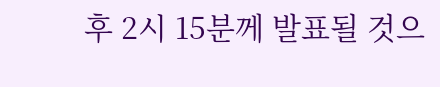후 2시 15분께 발표될 것으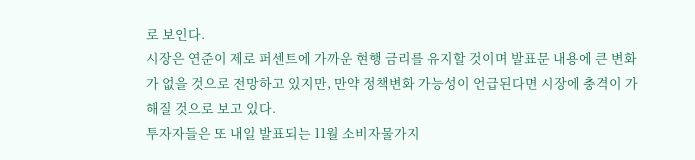로 보인다.
시장은 연준이 제로 퍼센트에 가까운 현행 금리를 유지할 것이며 발표문 내용에 큰 변화가 없을 것으로 전망하고 있지만, 만약 정책변화 가능성이 언급된다면 시장에 충격이 가해질 것으로 보고 있다.
투자자들은 또 내일 발표되는 11월 소비자물가지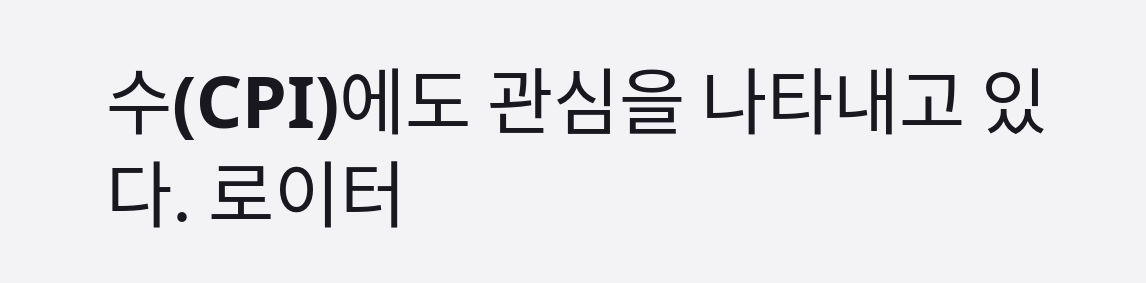수(CPI)에도 관심을 나타내고 있다. 로이터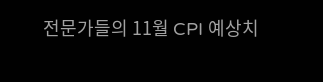전문가들의 11월 CPI 예상치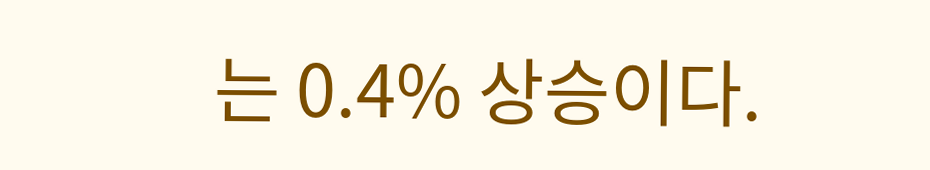는 0.4% 상승이다.